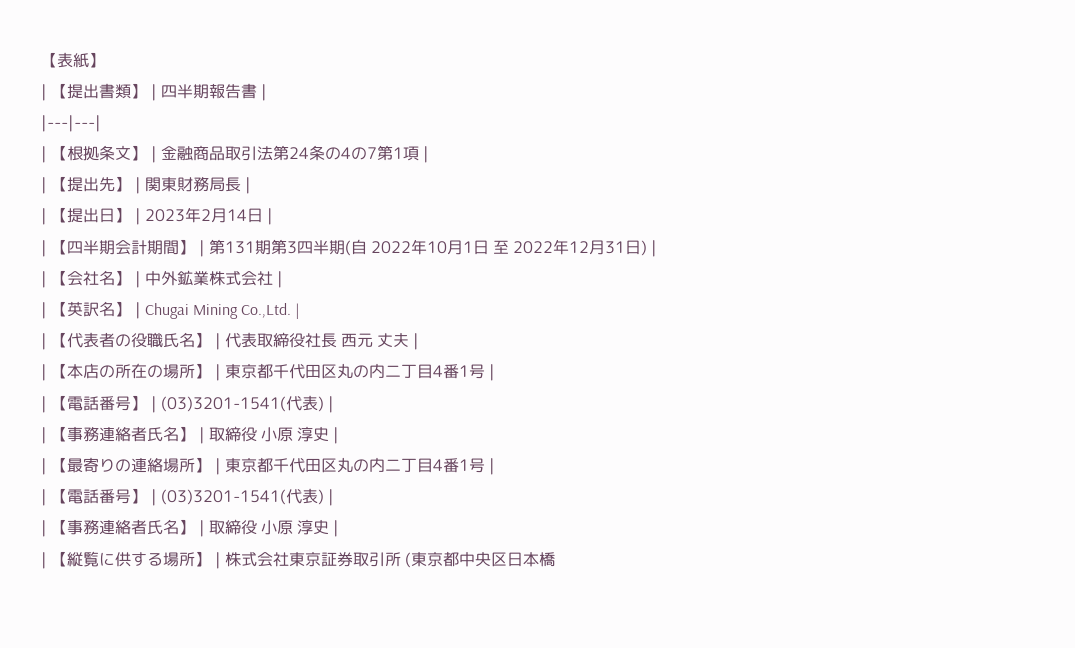【表紙】
| 【提出書類】 | 四半期報告書 |
|---|---|
| 【根拠条文】 | 金融商品取引法第24条の4の7第1項 |
| 【提出先】 | 関東財務局長 |
| 【提出日】 | 2023年2月14日 |
| 【四半期会計期間】 | 第131期第3四半期(自 2022年10月1日 至 2022年12月31日) |
| 【会社名】 | 中外鉱業株式会社 |
| 【英訳名】 | Chugai Mining Co.,Ltd. |
| 【代表者の役職氏名】 | 代表取締役社長 西元 丈夫 |
| 【本店の所在の場所】 | 東京都千代田区丸の内二丁目4番1号 |
| 【電話番号】 | (03)3201-1541(代表) |
| 【事務連絡者氏名】 | 取締役 小原 淳史 |
| 【最寄りの連絡場所】 | 東京都千代田区丸の内二丁目4番1号 |
| 【電話番号】 | (03)3201-1541(代表) |
| 【事務連絡者氏名】 | 取締役 小原 淳史 |
| 【縦覧に供する場所】 | 株式会社東京証券取引所 (東京都中央区日本橋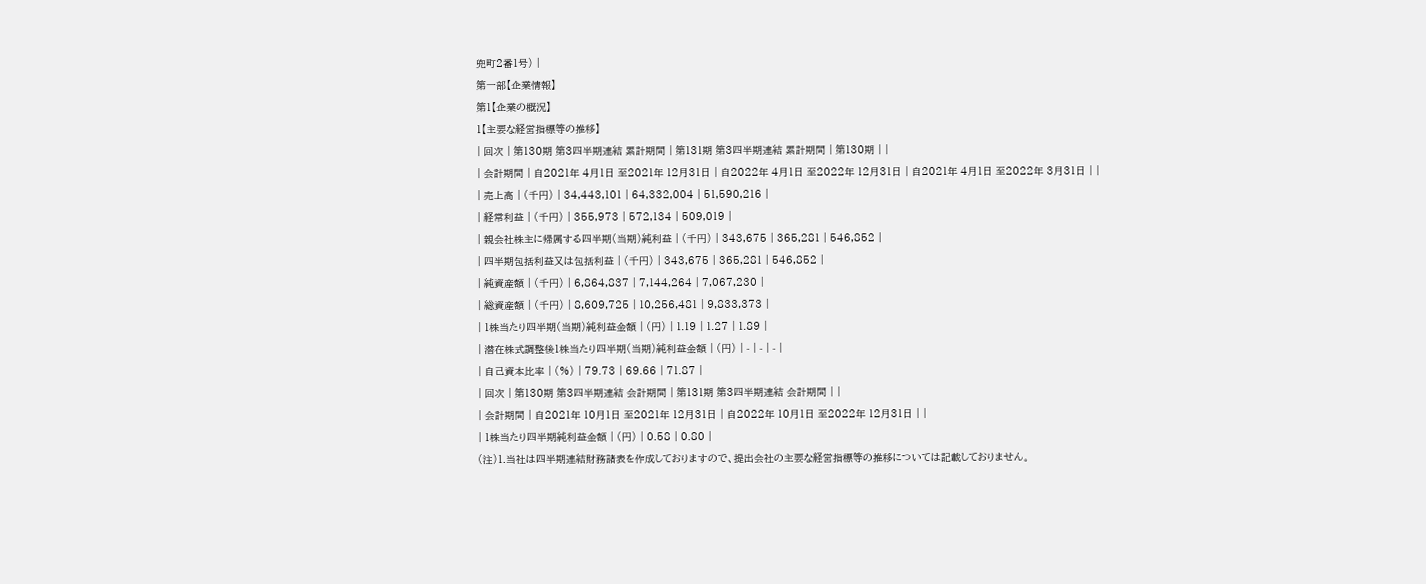兜町2番1号) |
第一部【企業情報】
第1【企業の概況】
1【主要な経営指標等の推移】
| 回次 | 第130期 第3四半期連結 累計期間 | 第131期 第3四半期連結 累計期間 | 第130期 | |
| 会計期間 | 自2021年 4月1日 至2021年 12月31日 | 自2022年 4月1日 至2022年 12月31日 | 自2021年 4月1日 至2022年 3月31日 | |
| 売上高 | (千円) | 34,443,101 | 64,332,004 | 51,590,216 |
| 経常利益 | (千円) | 355,973 | 572,134 | 509,019 |
| 親会社株主に帰属する四半期(当期)純利益 | (千円) | 343,675 | 365,281 | 546,852 |
| 四半期包括利益又は包括利益 | (千円) | 343,675 | 365,281 | 546,852 |
| 純資産額 | (千円) | 6,864,837 | 7,144,264 | 7,067,230 |
| 総資産額 | (千円) | 8,609,725 | 10,256,481 | 9,833,373 |
| 1株当たり四半期(当期)純利益金額 | (円) | 1.19 | 1.27 | 1.89 |
| 潜在株式調整後1株当たり四半期(当期)純利益金額 | (円) | - | - | - |
| 自己資本比率 | (%) | 79.73 | 69.66 | 71.87 |
| 回次 | 第130期 第3四半期連結 会計期間 | 第131期 第3四半期連結 会計期間 | |
| 会計期間 | 自2021年 10月1日 至2021年 12月31日 | 自2022年 10月1日 至2022年 12月31日 | |
| 1株当たり四半期純利益金額 | (円) | 0.58 | 0.80 |
(注)1.当社は四半期連結財務諸表を作成しておりますので、提出会社の主要な経営指標等の推移については記載しておりません。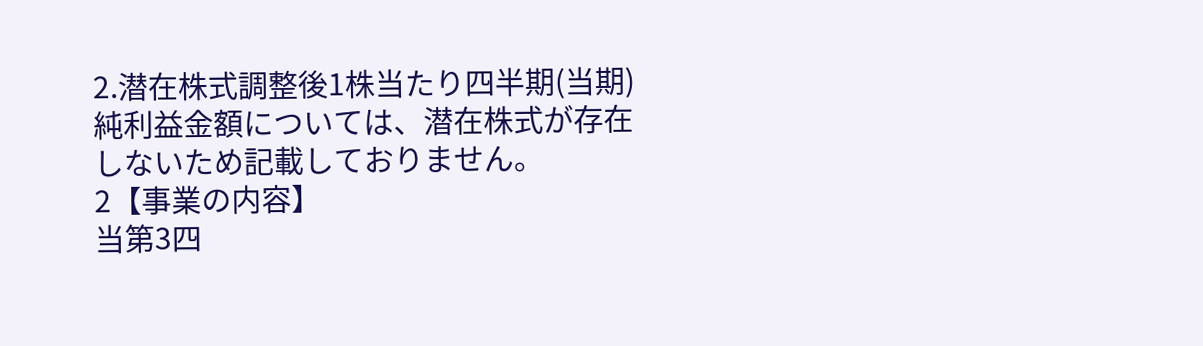2.潜在株式調整後1株当たり四半期(当期)純利益金額については、潜在株式が存在しないため記載しておりません。
2【事業の内容】
当第3四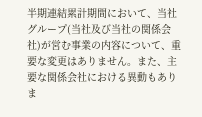半期連結累計期間において、当社グループ(当社及び当社の関係会社)が営む事業の内容について、重要な変更はありません。また、主要な関係会社における異動もありま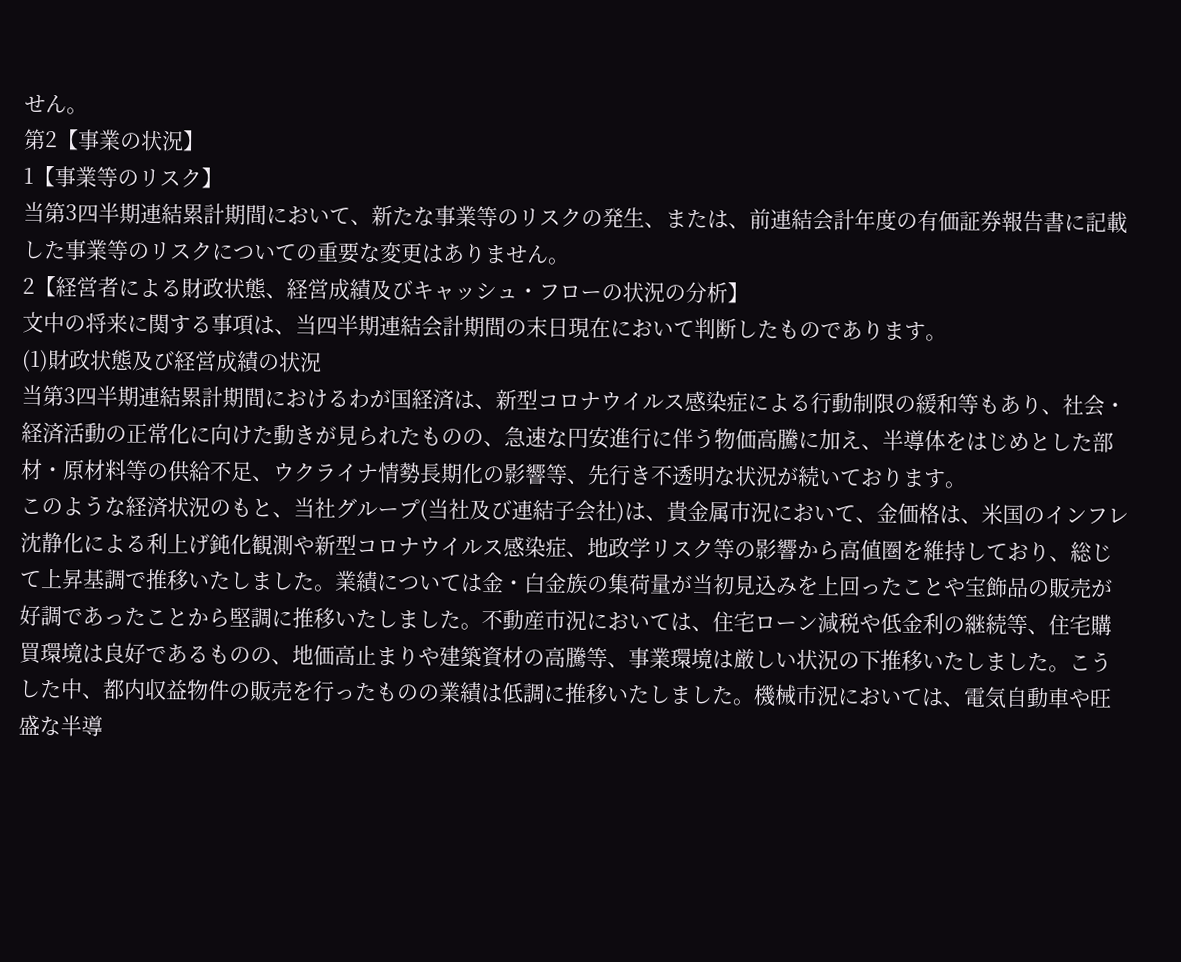せん。
第2【事業の状況】
1【事業等のリスク】
当第3四半期連結累計期間において、新たな事業等のリスクの発生、または、前連結会計年度の有価証券報告書に記載した事業等のリスクについての重要な変更はありません。
2【経営者による財政状態、経営成績及びキャッシュ・フローの状況の分析】
文中の将来に関する事項は、当四半期連結会計期間の末日現在において判断したものであります。
(1)財政状態及び経営成績の状況
当第3四半期連結累計期間におけるわが国経済は、新型コロナウイルス感染症による行動制限の緩和等もあり、社会・経済活動の正常化に向けた動きが見られたものの、急速な円安進行に伴う物価高騰に加え、半導体をはじめとした部材・原材料等の供給不足、ウクライナ情勢長期化の影響等、先行き不透明な状況が続いております。
このような経済状況のもと、当社グループ(当社及び連結子会社)は、貴金属市況において、金価格は、米国のインフレ沈静化による利上げ鈍化観測や新型コロナウイルス感染症、地政学リスク等の影響から高値圏を維持しており、総じて上昇基調で推移いたしました。業績については金・白金族の集荷量が当初見込みを上回ったことや宝飾品の販売が好調であったことから堅調に推移いたしました。不動産市況においては、住宅ローン減税や低金利の継続等、住宅購買環境は良好であるものの、地価高止まりや建築資材の高騰等、事業環境は厳しい状況の下推移いたしました。こうした中、都内収益物件の販売を行ったものの業績は低調に推移いたしました。機械市況においては、電気自動車や旺盛な半導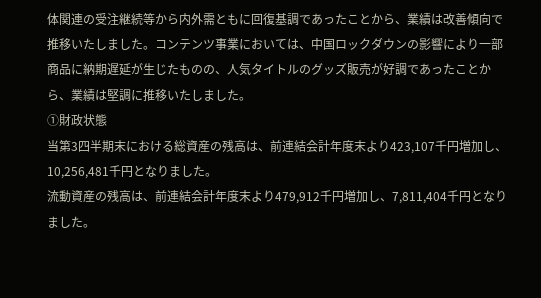体関連の受注継続等から内外需ともに回復基調であったことから、業績は改善傾向で推移いたしました。コンテンツ事業においては、中国ロックダウンの影響により一部商品に納期遅延が生じたものの、人気タイトルのグッズ販売が好調であったことから、業績は堅調に推移いたしました。
①財政状態
当第3四半期末における総資産の残高は、前連結会計年度末より423,107千円増加し、10,256,481千円となりました。
流動資産の残高は、前連結会計年度末より479,912千円増加し、7,811,404千円となりました。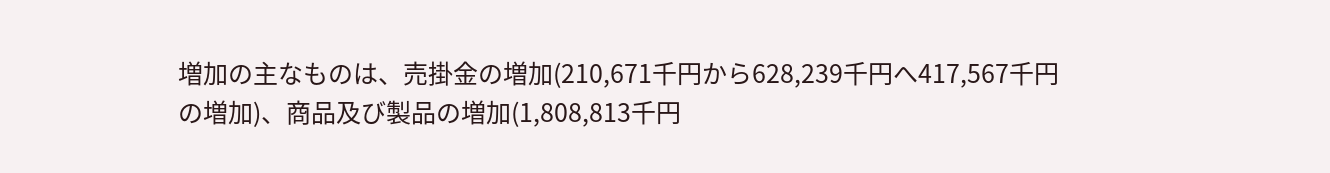増加の主なものは、売掛金の増加(210,671千円から628,239千円へ417,567千円の増加)、商品及び製品の増加(1,808,813千円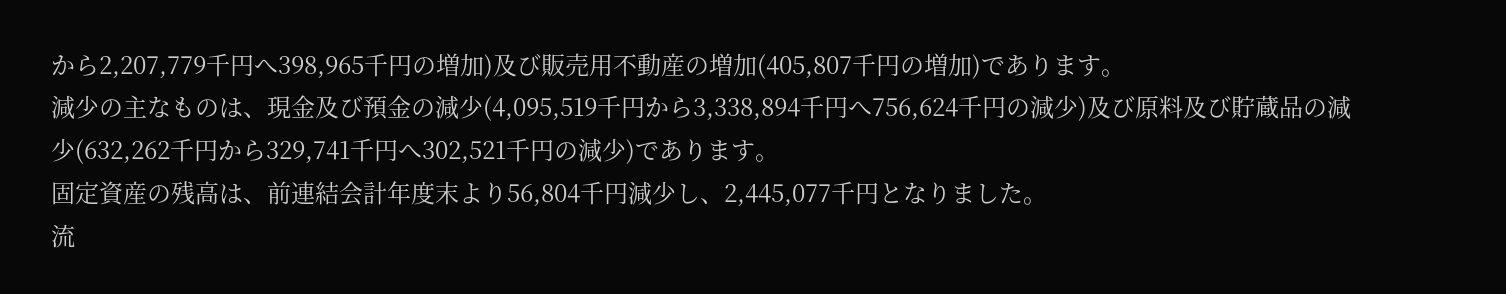から2,207,779千円へ398,965千円の増加)及び販売用不動産の増加(405,807千円の増加)であります。
減少の主なものは、現金及び預金の減少(4,095,519千円から3,338,894千円へ756,624千円の減少)及び原料及び貯蔵品の減少(632,262千円から329,741千円へ302,521千円の減少)であります。
固定資産の残高は、前連結会計年度末より56,804千円減少し、2,445,077千円となりました。
流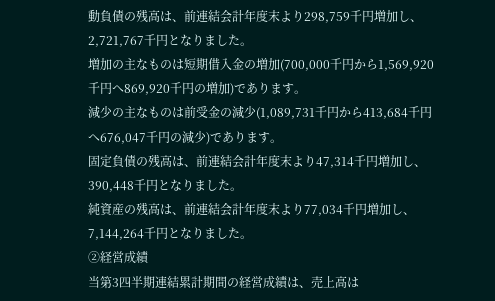動負債の残高は、前連結会計年度末より298,759千円増加し、2,721,767千円となりました。
増加の主なものは短期借入金の増加(700,000千円から1,569,920千円へ869,920千円の増加)であります。
減少の主なものは前受金の減少(1,089,731千円から413,684千円へ676,047千円の減少)であります。
固定負債の残高は、前連結会計年度末より47,314千円増加し、390,448千円となりました。
純資産の残高は、前連結会計年度末より77,034千円増加し、7,144,264千円となりました。
②経営成績
当第3四半期連結累計期間の経営成績は、売上高は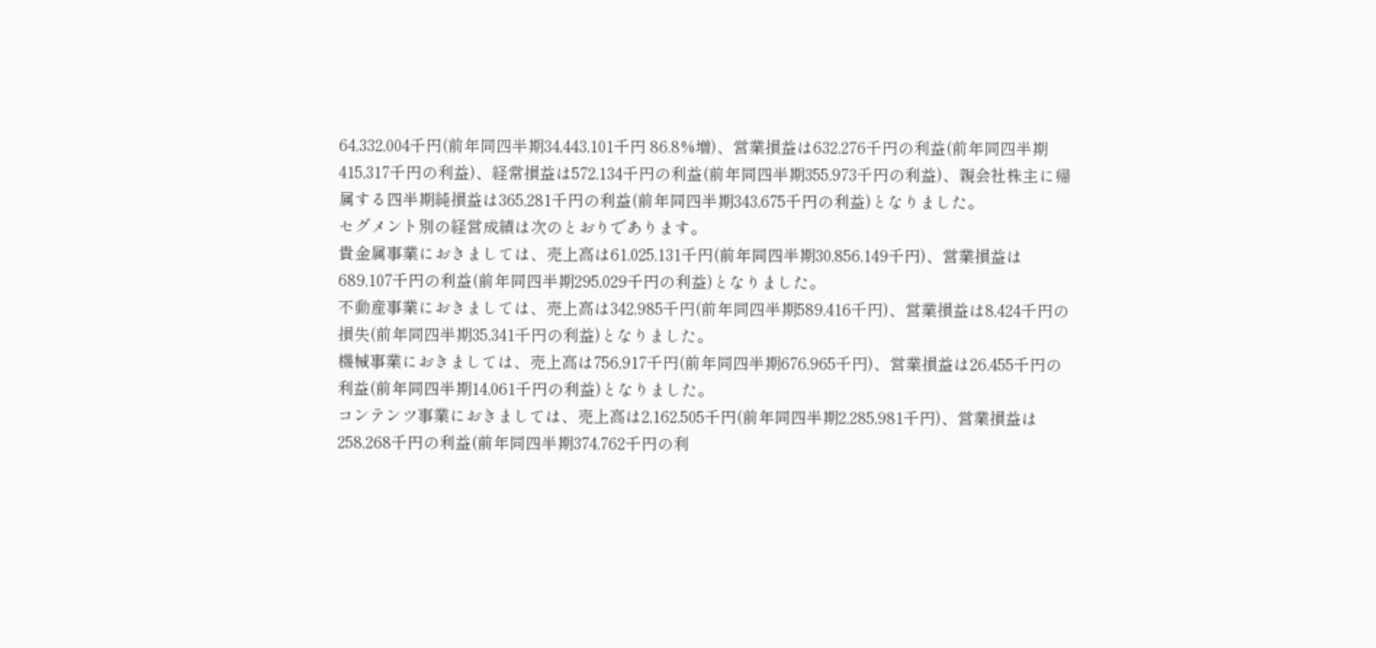64,332,004千円(前年同四半期34,443,101千円 86.8%増)、営業損益は632,276千円の利益(前年同四半期415,317千円の利益)、経常損益は572,134千円の利益(前年同四半期355,973千円の利益)、親会社株主に帰属する四半期純損益は365,281千円の利益(前年同四半期343,675千円の利益)となりました。
セグメント別の経営成績は次のとおりであります。
貴金属事業におきましては、売上高は61,025,131千円(前年同四半期30,856,149千円)、営業損益は689,107千円の利益(前年同四半期295,029千円の利益)となりました。
不動産事業におきましては、売上高は342,985千円(前年同四半期589,416千円)、営業損益は8,424千円の損失(前年同四半期35,341千円の利益)となりました。
機械事業におきましては、売上高は756,917千円(前年同四半期676,965千円)、営業損益は26,455千円の利益(前年同四半期14,061千円の利益)となりました。
コンテンツ事業におきましては、売上高は2,162,505千円(前年同四半期2,285,981千円)、営業損益は258,268千円の利益(前年同四半期374,762千円の利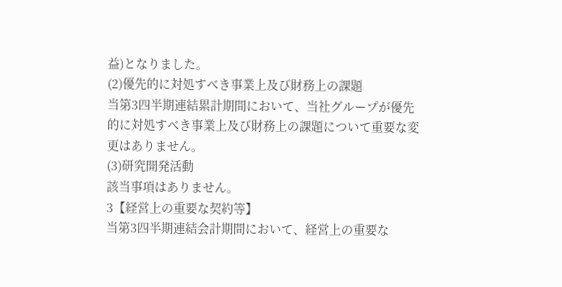益)となりました。
(2)優先的に対処すべき事業上及び財務上の課題
当第3四半期連結累計期間において、当社グループが優先的に対処すべき事業上及び財務上の課題について重要な変更はありません。
(3)研究開発活動
該当事項はありません。
3【経営上の重要な契約等】
当第3四半期連結会計期間において、経営上の重要な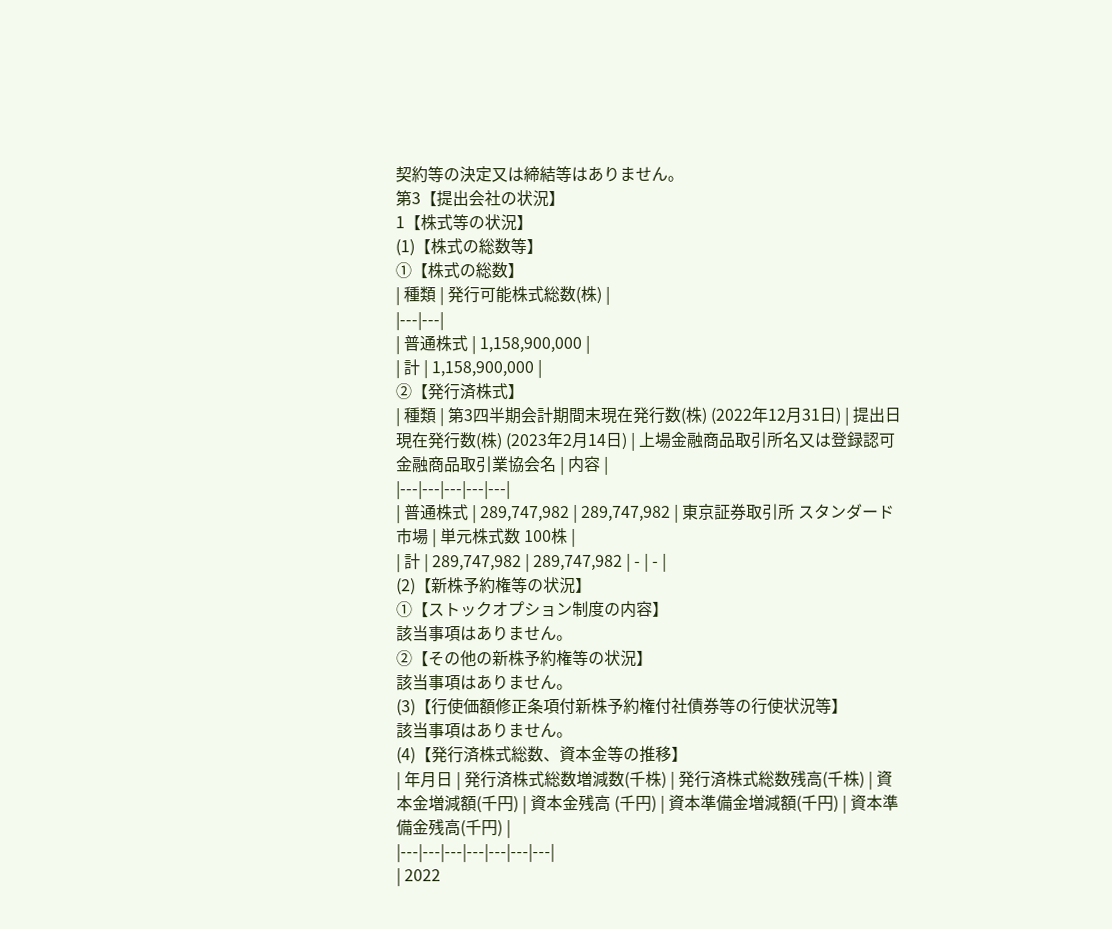契約等の決定又は締結等はありません。
第3【提出会社の状況】
1【株式等の状況】
(1)【株式の総数等】
①【株式の総数】
| 種類 | 発行可能株式総数(株) |
|---|---|
| 普通株式 | 1,158,900,000 |
| 計 | 1,158,900,000 |
②【発行済株式】
| 種類 | 第3四半期会計期間末現在発行数(株) (2022年12月31日) | 提出日現在発行数(株) (2023年2月14日) | 上場金融商品取引所名又は登録認可金融商品取引業協会名 | 内容 |
|---|---|---|---|---|
| 普通株式 | 289,747,982 | 289,747,982 | 東京証券取引所 スタンダード市場 | 単元株式数 100株 |
| 計 | 289,747,982 | 289,747,982 | - | - |
(2)【新株予約権等の状況】
①【ストックオプション制度の内容】
該当事項はありません。
②【その他の新株予約権等の状況】
該当事項はありません。
(3)【行使価額修正条項付新株予約権付社債券等の行使状況等】
該当事項はありません。
(4)【発行済株式総数、資本金等の推移】
| 年月日 | 発行済株式総数増減数(千株) | 発行済株式総数残高(千株) | 資本金増減額(千円) | 資本金残高 (千円) | 資本準備金増減額(千円) | 資本準備金残高(千円) |
|---|---|---|---|---|---|---|
| 2022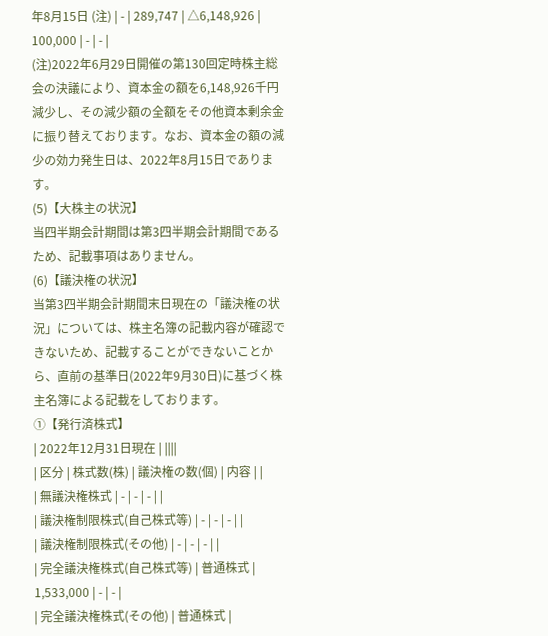年8月15日 (注) | - | 289,747 | △6,148,926 | 100,000 | - | - |
(注)2022年6月29日開催の第130回定時株主総会の決議により、資本金の額を6,148,926千円減少し、その減少額の全額をその他資本剰余金に振り替えております。なお、資本金の額の減少の効力発生日は、2022年8月15日であります。
(5)【大株主の状況】
当四半期会計期間は第3四半期会計期間であるため、記載事項はありません。
(6)【議決権の状況】
当第3四半期会計期間末日現在の「議決権の状況」については、株主名簿の記載内容が確認できないため、記載することができないことから、直前の基準日(2022年9月30日)に基づく株主名簿による記載をしております。
①【発行済株式】
| 2022年12月31日現在 | ||||
| 区分 | 株式数(株) | 議決権の数(個) | 内容 | |
| 無議決権株式 | - | - | - | |
| 議決権制限株式(自己株式等) | - | - | - | |
| 議決権制限株式(その他) | - | - | - | |
| 完全議決権株式(自己株式等) | 普通株式 | 1,533,000 | - | - |
| 完全議決権株式(その他) | 普通株式 |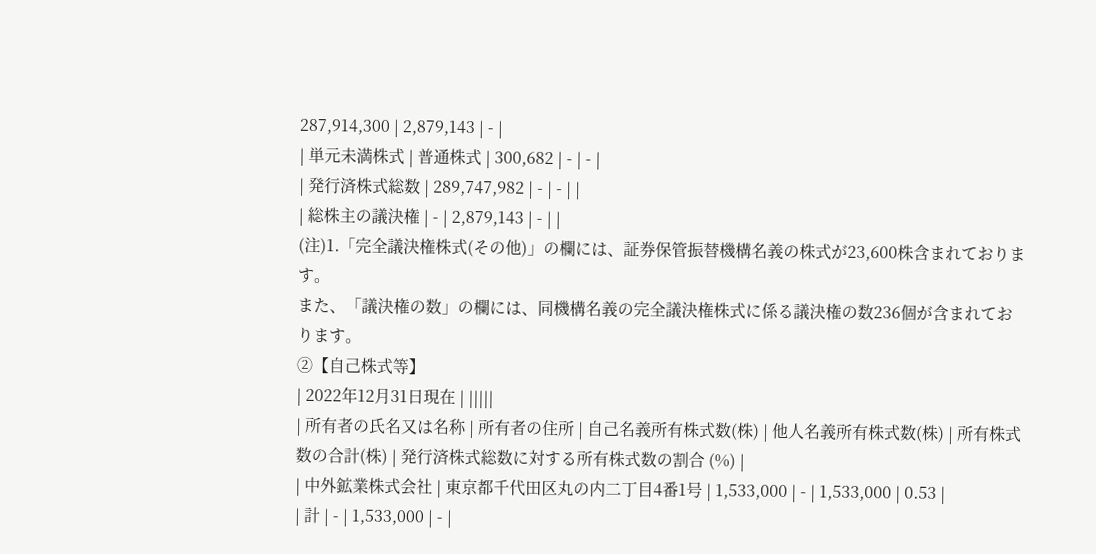287,914,300 | 2,879,143 | - |
| 単元未満株式 | 普通株式 | 300,682 | - | - |
| 発行済株式総数 | 289,747,982 | - | - | |
| 総株主の議決権 | - | 2,879,143 | - | |
(注)1.「完全議決権株式(その他)」の欄には、証券保管振替機構名義の株式が23,600株含まれております。
また、「議決権の数」の欄には、同機構名義の完全議決権株式に係る議決権の数236個が含まれております。
②【自己株式等】
| 2022年12月31日現在 | |||||
| 所有者の氏名又は名称 | 所有者の住所 | 自己名義所有株式数(株) | 他人名義所有株式数(株) | 所有株式数の合計(株) | 発行済株式総数に対する所有株式数の割合 (%) |
| 中外鉱業株式会社 | 東京都千代田区丸の内二丁目4番1号 | 1,533,000 | - | 1,533,000 | 0.53 |
| 計 | - | 1,533,000 | - |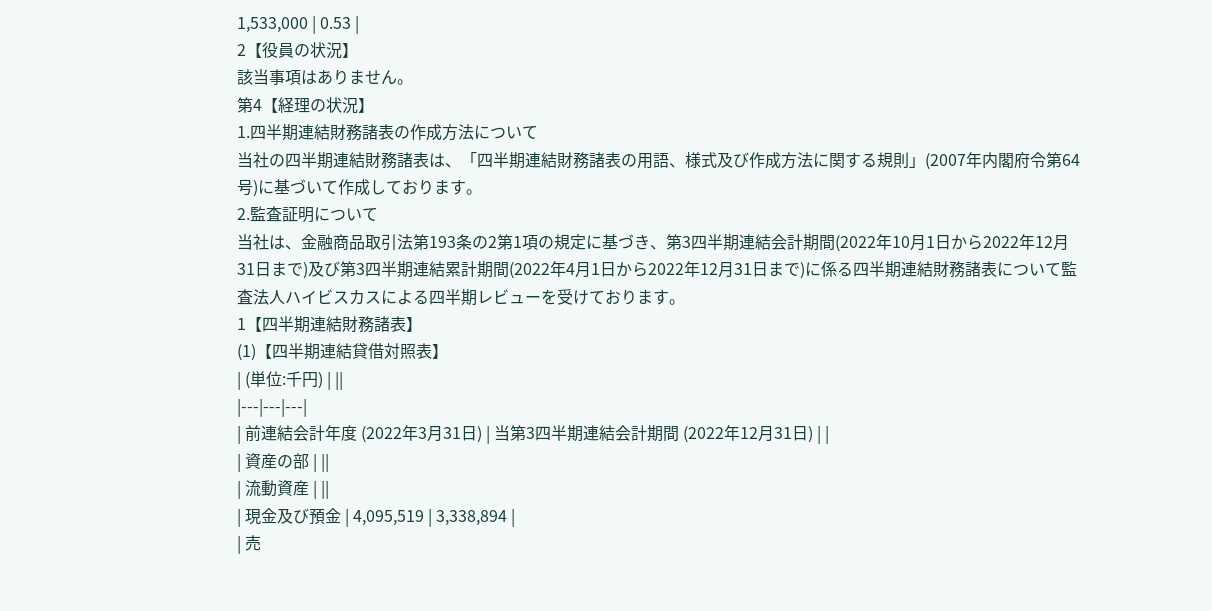1,533,000 | 0.53 |
2【役員の状況】
該当事項はありません。
第4【経理の状況】
1.四半期連結財務諸表の作成方法について
当社の四半期連結財務諸表は、「四半期連結財務諸表の用語、様式及び作成方法に関する規則」(2007年内閣府令第64号)に基づいて作成しております。
2.監査証明について
当社は、金融商品取引法第193条の2第1項の規定に基づき、第3四半期連結会計期間(2022年10月1日から2022年12月31日まで)及び第3四半期連結累計期間(2022年4月1日から2022年12月31日まで)に係る四半期連結財務諸表について監査法人ハイビスカスによる四半期レビューを受けております。
1【四半期連結財務諸表】
(1)【四半期連結貸借対照表】
| (単位:千円) | ||
|---|---|---|
| 前連結会計年度 (2022年3月31日) | 当第3四半期連結会計期間 (2022年12月31日) | |
| 資産の部 | ||
| 流動資産 | ||
| 現金及び預金 | 4,095,519 | 3,338,894 |
| 売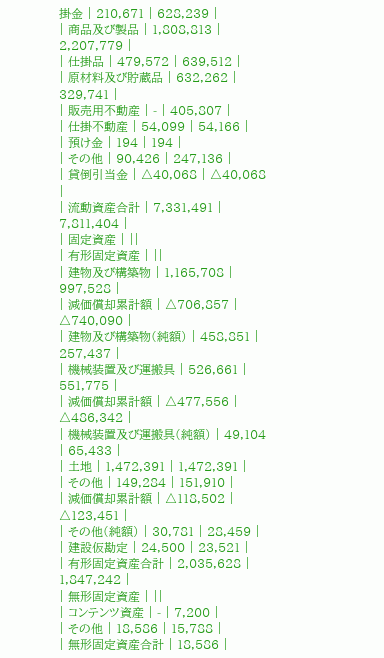掛金 | 210,671 | 628,239 |
| 商品及び製品 | 1,808,813 | 2,207,779 |
| 仕掛品 | 479,572 | 639,512 |
| 原材料及び貯蔵品 | 632,262 | 329,741 |
| 販売用不動産 | - | 405,807 |
| 仕掛不動産 | 54,099 | 54,166 |
| 預け金 | 194 | 194 |
| その他 | 90,426 | 247,136 |
| 貸倒引当金 | △40,068 | △40,068 |
| 流動資産合計 | 7,331,491 | 7,811,404 |
| 固定資産 | ||
| 有形固定資産 | ||
| 建物及び構築物 | 1,165,708 | 997,528 |
| 減価償却累計額 | △706,857 | △740,090 |
| 建物及び構築物(純額) | 458,851 | 257,437 |
| 機械装置及び運搬具 | 526,661 | 551,775 |
| 減価償却累計額 | △477,556 | △486,342 |
| 機械装置及び運搬具(純額) | 49,104 | 65,433 |
| 土地 | 1,472,391 | 1,472,391 |
| その他 | 149,284 | 151,910 |
| 減価償却累計額 | △118,502 | △123,451 |
| その他(純額) | 30,781 | 28,459 |
| 建設仮勘定 | 24,500 | 23,521 |
| 有形固定資産合計 | 2,035,628 | 1,847,242 |
| 無形固定資産 | ||
| コンテンツ資産 | - | 7,200 |
| その他 | 18,586 | 15,788 |
| 無形固定資産合計 | 18,586 |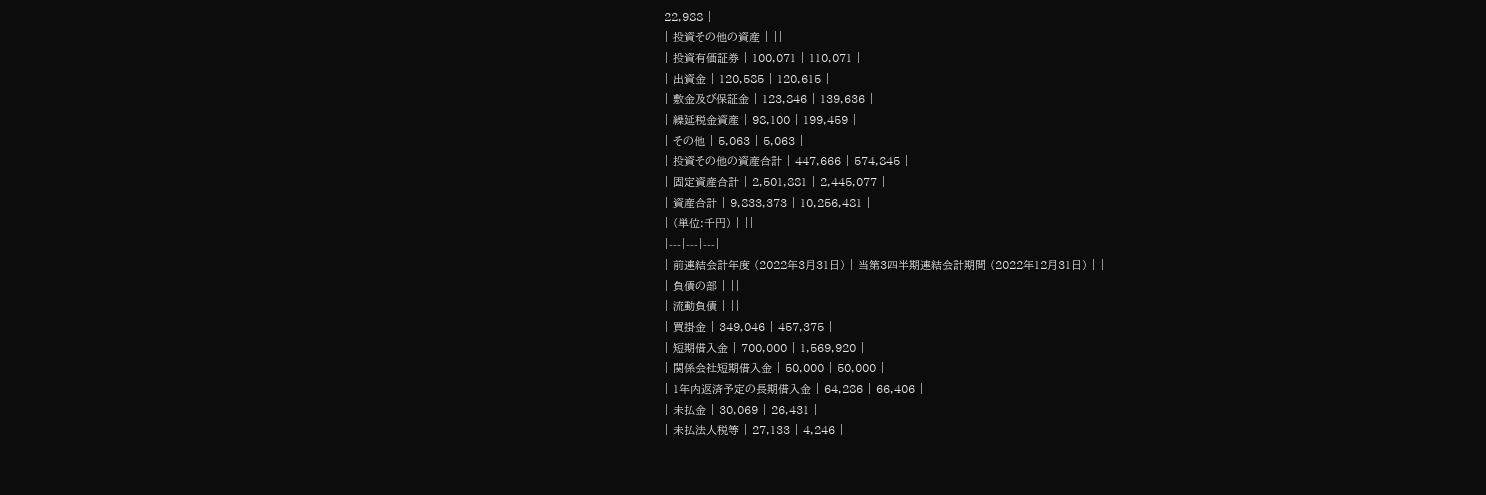22,988 |
| 投資その他の資産 | ||
| 投資有価証券 | 100,071 | 110,071 |
| 出資金 | 120,585 | 120,615 |
| 敷金及び保証金 | 123,846 | 139,636 |
| 繰延税金資産 | 98,100 | 199,459 |
| その他 | 5,063 | 5,063 |
| 投資その他の資産合計 | 447,666 | 574,845 |
| 固定資産合計 | 2,501,881 | 2,445,077 |
| 資産合計 | 9,833,373 | 10,256,481 |
| (単位:千円) | ||
|---|---|---|
| 前連結会計年度 (2022年3月31日) | 当第3四半期連結会計期間 (2022年12月31日) | |
| 負債の部 | ||
| 流動負債 | ||
| 買掛金 | 349,046 | 457,375 |
| 短期借入金 | 700,000 | 1,569,920 |
| 関係会社短期借入金 | 50,000 | 50,000 |
| 1年内返済予定の長期借入金 | 64,286 | 66,406 |
| 未払金 | 30,069 | 26,431 |
| 未払法人税等 | 27,133 | 4,246 |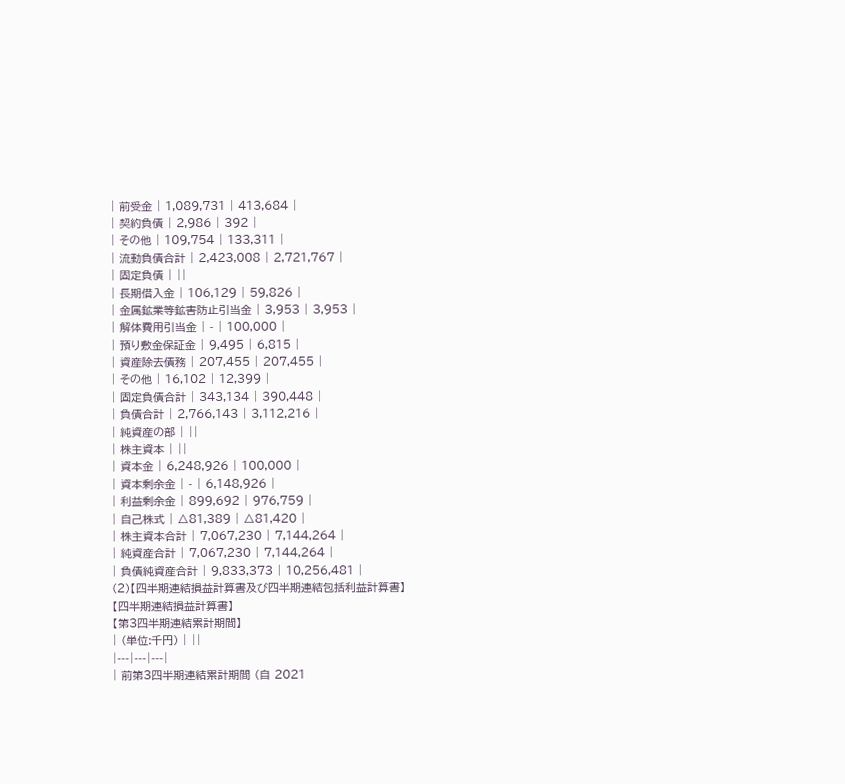| 前受金 | 1,089,731 | 413,684 |
| 契約負債 | 2,986 | 392 |
| その他 | 109,754 | 133,311 |
| 流動負債合計 | 2,423,008 | 2,721,767 |
| 固定負債 | ||
| 長期借入金 | 106,129 | 59,826 |
| 金属鉱業等鉱害防止引当金 | 3,953 | 3,953 |
| 解体費用引当金 | - | 100,000 |
| 預り敷金保証金 | 9,495 | 6,815 |
| 資産除去債務 | 207,455 | 207,455 |
| その他 | 16,102 | 12,399 |
| 固定負債合計 | 343,134 | 390,448 |
| 負債合計 | 2,766,143 | 3,112,216 |
| 純資産の部 | ||
| 株主資本 | ||
| 資本金 | 6,248,926 | 100,000 |
| 資本剰余金 | - | 6,148,926 |
| 利益剰余金 | 899,692 | 976,759 |
| 自己株式 | △81,389 | △81,420 |
| 株主資本合計 | 7,067,230 | 7,144,264 |
| 純資産合計 | 7,067,230 | 7,144,264 |
| 負債純資産合計 | 9,833,373 | 10,256,481 |
(2)【四半期連結損益計算書及び四半期連結包括利益計算書】
【四半期連結損益計算書】
【第3四半期連結累計期間】
| (単位:千円) | ||
|---|---|---|
| 前第3四半期連結累計期間 (自 2021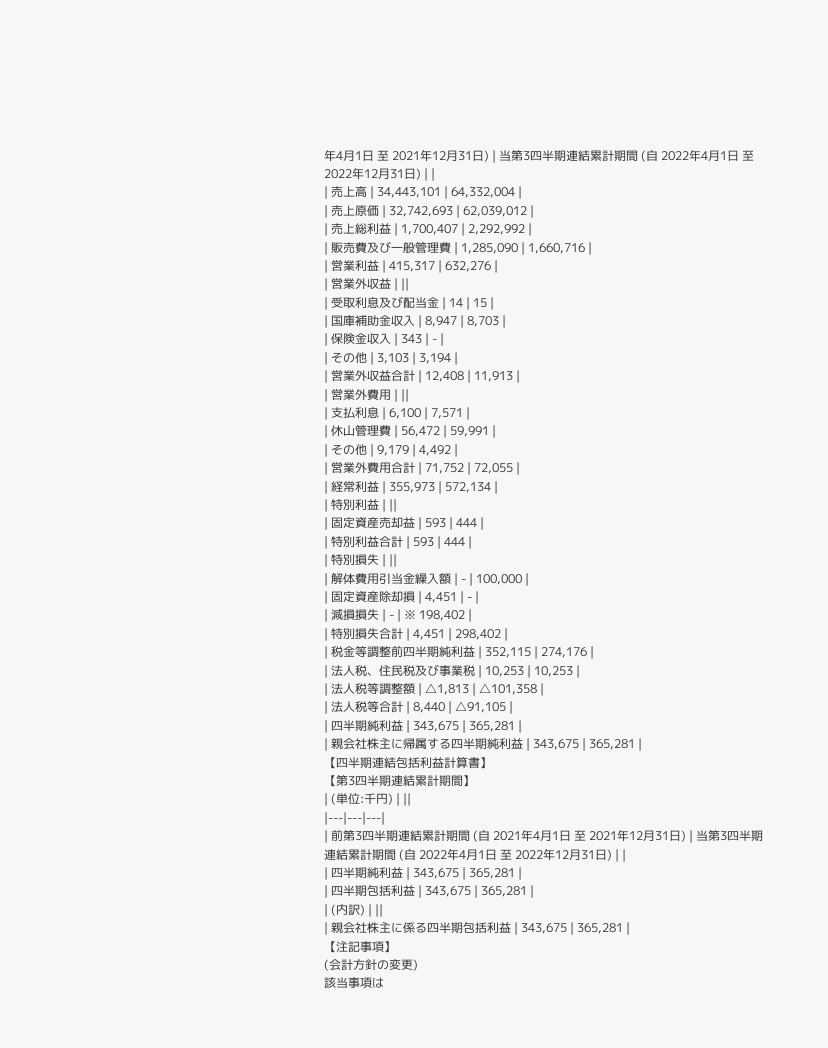年4月1日 至 2021年12月31日) | 当第3四半期連結累計期間 (自 2022年4月1日 至 2022年12月31日) | |
| 売上高 | 34,443,101 | 64,332,004 |
| 売上原価 | 32,742,693 | 62,039,012 |
| 売上総利益 | 1,700,407 | 2,292,992 |
| 販売費及び一般管理費 | 1,285,090 | 1,660,716 |
| 営業利益 | 415,317 | 632,276 |
| 営業外収益 | ||
| 受取利息及び配当金 | 14 | 15 |
| 国庫補助金収入 | 8,947 | 8,703 |
| 保険金収入 | 343 | - |
| その他 | 3,103 | 3,194 |
| 営業外収益合計 | 12,408 | 11,913 |
| 営業外費用 | ||
| 支払利息 | 6,100 | 7,571 |
| 休山管理費 | 56,472 | 59,991 |
| その他 | 9,179 | 4,492 |
| 営業外費用合計 | 71,752 | 72,055 |
| 経常利益 | 355,973 | 572,134 |
| 特別利益 | ||
| 固定資産売却益 | 593 | 444 |
| 特別利益合計 | 593 | 444 |
| 特別損失 | ||
| 解体費用引当金繰入額 | - | 100,000 |
| 固定資産除却損 | 4,451 | - |
| 減損損失 | - | ※ 198,402 |
| 特別損失合計 | 4,451 | 298,402 |
| 税金等調整前四半期純利益 | 352,115 | 274,176 |
| 法人税、住民税及び事業税 | 10,253 | 10,253 |
| 法人税等調整額 | △1,813 | △101,358 |
| 法人税等合計 | 8,440 | △91,105 |
| 四半期純利益 | 343,675 | 365,281 |
| 親会社株主に帰属する四半期純利益 | 343,675 | 365,281 |
【四半期連結包括利益計算書】
【第3四半期連結累計期間】
| (単位:千円) | ||
|---|---|---|
| 前第3四半期連結累計期間 (自 2021年4月1日 至 2021年12月31日) | 当第3四半期連結累計期間 (自 2022年4月1日 至 2022年12月31日) | |
| 四半期純利益 | 343,675 | 365,281 |
| 四半期包括利益 | 343,675 | 365,281 |
| (内訳) | ||
| 親会社株主に係る四半期包括利益 | 343,675 | 365,281 |
【注記事項】
(会計方針の変更)
該当事項は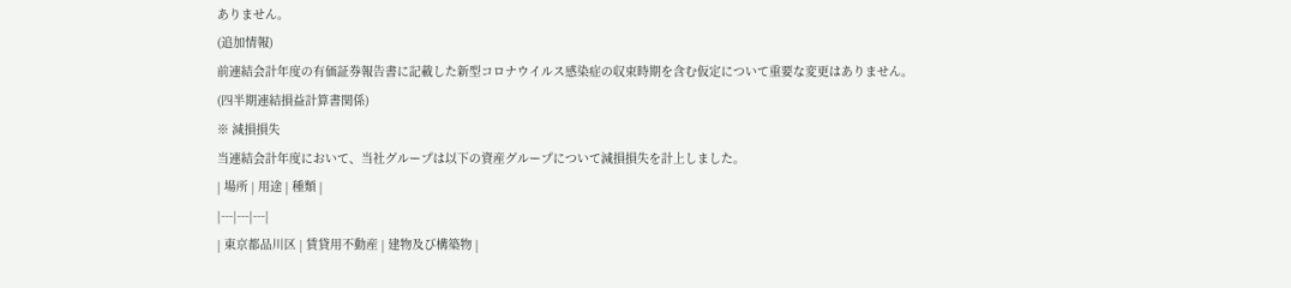ありません。
(追加情報)
前連結会計年度の有価証券報告書に記載した新型コロナウイルス感染症の収束時期を含む仮定について重要な変更はありません。
(四半期連結損益計算書関係)
※ 減損損失
当連結会計年度において、当社グループは以下の資産グループについて減損損失を計上しました。
| 場所 | 用途 | 種類 |
|---|---|---|
| 東京都品川区 | 賃貸用不動産 | 建物及び構築物 |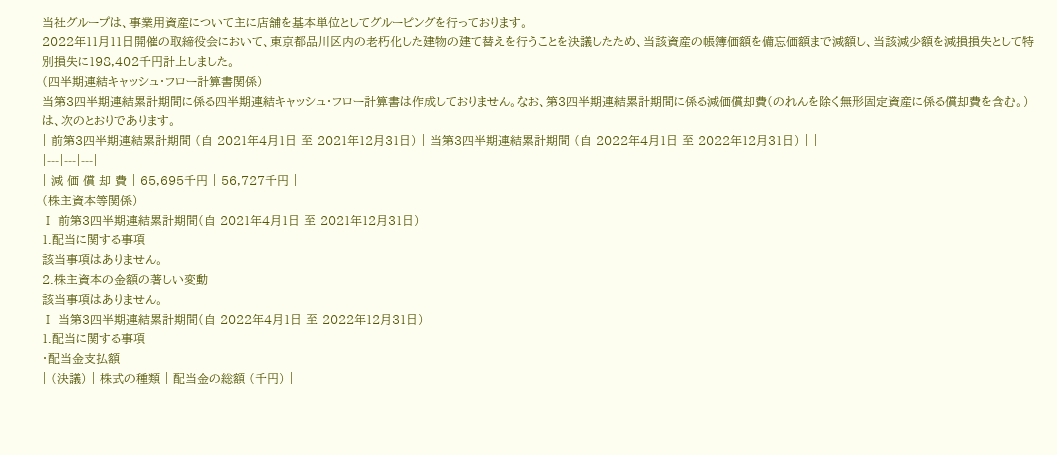当社グループは、事業用資産について主に店舗を基本単位としてグルーピングを行っております。
2022年11月11日開催の取締役会において、東京都品川区内の老朽化した建物の建て替えを行うことを決議したため、当該資産の帳簿価額を備忘価額まで減額し、当該減少額を減損損失として特別損失に198,402千円計上しました。
(四半期連結キャッシュ・フロー計算書関係)
当第3四半期連結累計期間に係る四半期連結キャッシュ・フロー計算書は作成しておりません。なお、第3四半期連結累計期間に係る減価償却費(のれんを除く無形固定資産に係る償却費を含む。)は、次のとおりであります。
| 前第3四半期連結累計期間 (自 2021年4月1日 至 2021年12月31日) | 当第3四半期連結累計期間 (自 2022年4月1日 至 2022年12月31日) | |
|---|---|---|
| 減 価 償 却 費 | 65,695千円 | 56,727千円 |
(株主資本等関係)
Ⅰ 前第3四半期連結累計期間(自 2021年4月1日 至 2021年12月31日)
1.配当に関する事項
該当事項はありません。
2.株主資本の金額の著しい変動
該当事項はありません。
Ⅰ 当第3四半期連結累計期間(自 2022年4月1日 至 2022年12月31日)
1.配当に関する事項
・配当金支払額
| (決議) | 株式の種類 | 配当金の総額 (千円) |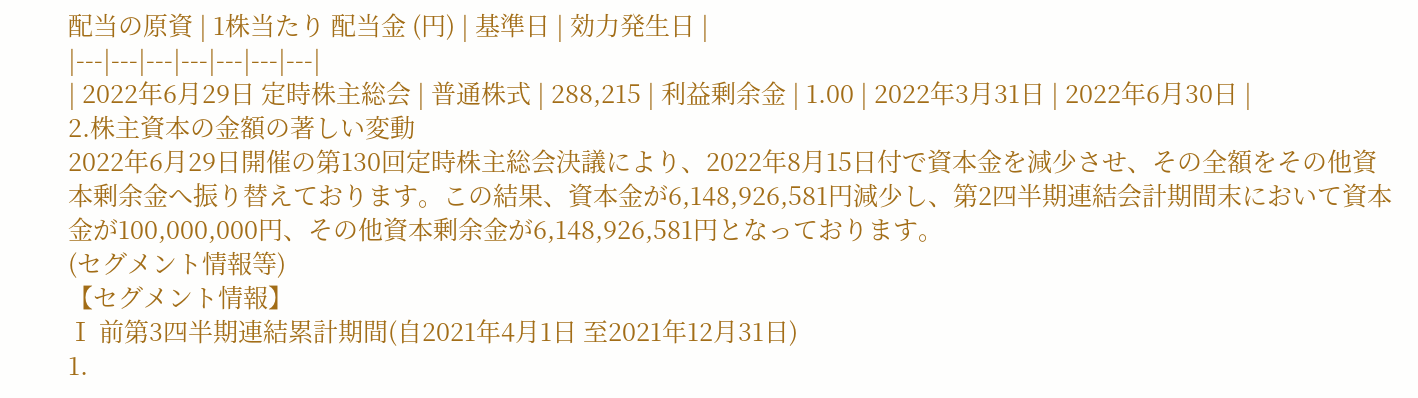配当の原資 | 1株当たり 配当金 (円) | 基準日 | 効力発生日 |
|---|---|---|---|---|---|---|
| 2022年6月29日 定時株主総会 | 普通株式 | 288,215 | 利益剰余金 | 1.00 | 2022年3月31日 | 2022年6月30日 |
2.株主資本の金額の著しい変動
2022年6月29日開催の第130回定時株主総会決議により、2022年8月15日付で資本金を減少させ、その全額をその他資本剰余金へ振り替えております。この結果、資本金が6,148,926,581円減少し、第2四半期連結会計期間末において資本金が100,000,000円、その他資本剰余金が6,148,926,581円となっております。
(セグメント情報等)
【セグメント情報】
Ⅰ 前第3四半期連結累計期間(自2021年4月1日 至2021年12月31日)
1.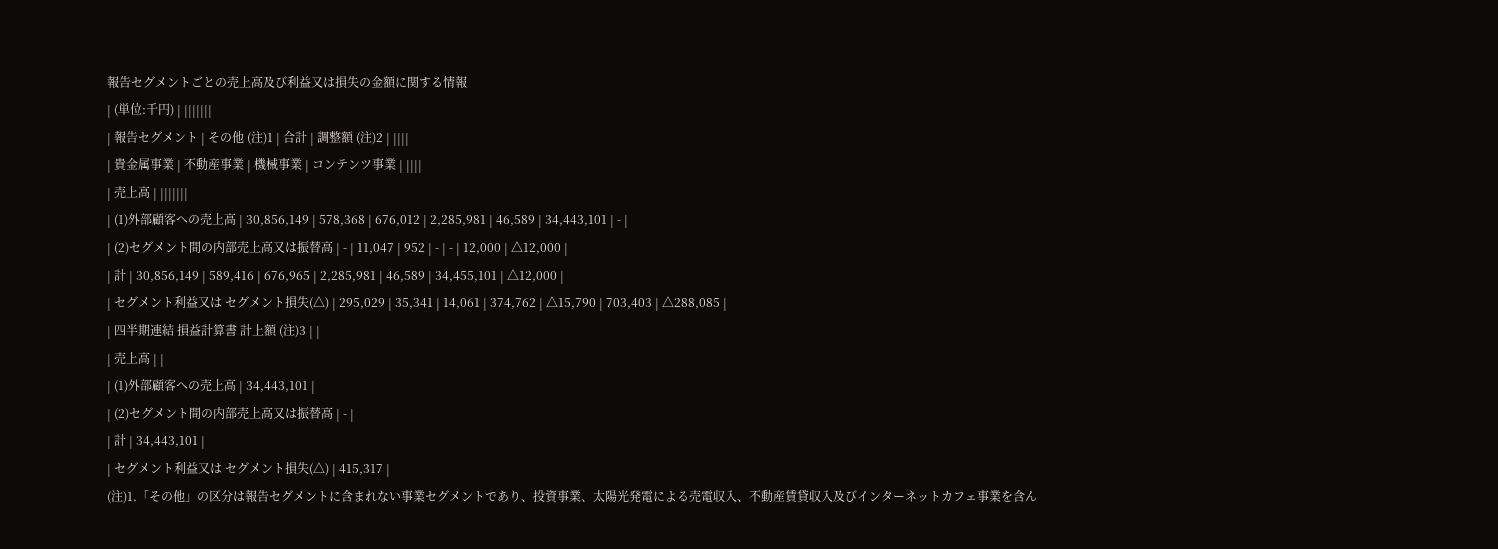報告セグメントごとの売上高及び利益又は損失の金額に関する情報
| (単位:千円) | |||||||
| 報告セグメント | その他 (注)1 | 合計 | 調整額 (注)2 | ||||
| 貴金属事業 | 不動産事業 | 機械事業 | コンテンツ事業 | ||||
| 売上高 | |||||||
| (1)外部顧客への売上高 | 30,856,149 | 578,368 | 676,012 | 2,285,981 | 46,589 | 34,443,101 | - |
| (2)セグメント間の内部売上高又は振替高 | - | 11,047 | 952 | - | - | 12,000 | △12,000 |
| 計 | 30,856,149 | 589,416 | 676,965 | 2,285,981 | 46,589 | 34,455,101 | △12,000 |
| セグメント利益又は セグメント損失(△) | 295,029 | 35,341 | 14,061 | 374,762 | △15,790 | 703,403 | △288,085 |
| 四半期連結 損益計算書 計上額 (注)3 | |
| 売上高 | |
| (1)外部顧客への売上高 | 34,443,101 |
| (2)セグメント間の内部売上高又は振替高 | - |
| 計 | 34,443,101 |
| セグメント利益又は セグメント損失(△) | 415,317 |
(注)1.「その他」の区分は報告セグメントに含まれない事業セグメントであり、投資事業、太陽光発電による売電収入、不動産賃貸収入及びインターネットカフェ事業を含ん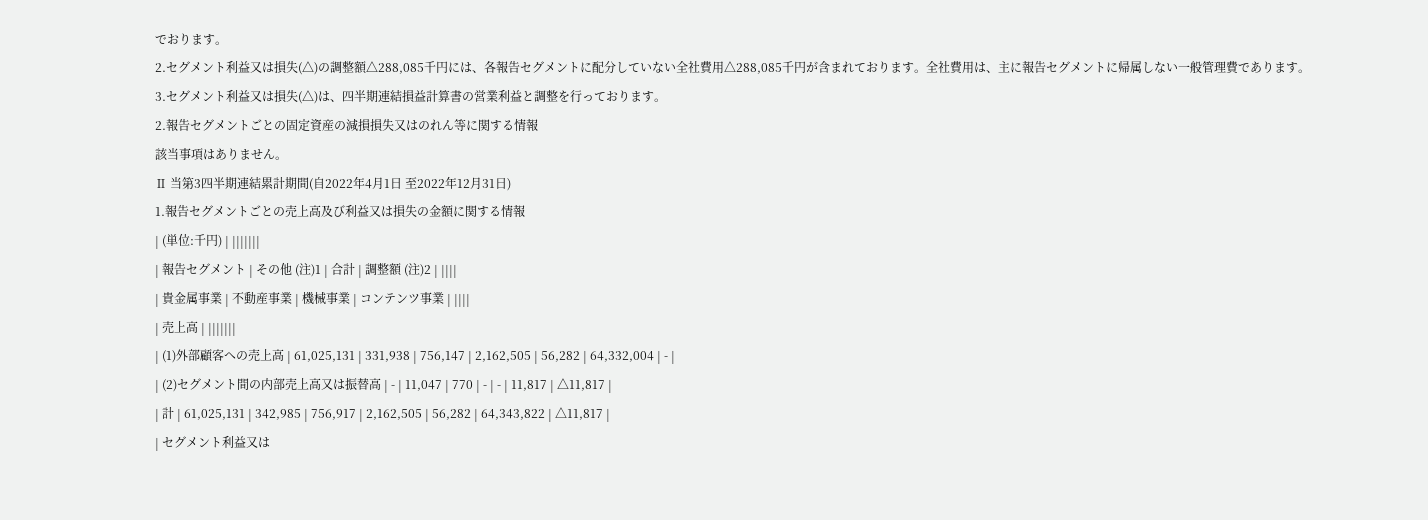でおります。
2.セグメント利益又は損失(△)の調整額△288,085千円には、各報告セグメントに配分していない全社費用△288,085千円が含まれております。全社費用は、主に報告セグメントに帰属しない一般管理費であります。
3.セグメント利益又は損失(△)は、四半期連結損益計算書の営業利益と調整を行っております。
2.報告セグメントごとの固定資産の減損損失又はのれん等に関する情報
該当事項はありません。
Ⅱ 当第3四半期連結累計期間(自2022年4月1日 至2022年12月31日)
1.報告セグメントごとの売上高及び利益又は損失の金額に関する情報
| (単位:千円) | |||||||
| 報告セグメント | その他 (注)1 | 合計 | 調整額 (注)2 | ||||
| 貴金属事業 | 不動産事業 | 機械事業 | コンテンツ事業 | ||||
| 売上高 | |||||||
| (1)外部顧客への売上高 | 61,025,131 | 331,938 | 756,147 | 2,162,505 | 56,282 | 64,332,004 | - |
| (2)セグメント間の内部売上高又は振替高 | - | 11,047 | 770 | - | - | 11,817 | △11,817 |
| 計 | 61,025,131 | 342,985 | 756,917 | 2,162,505 | 56,282 | 64,343,822 | △11,817 |
| セグメント利益又は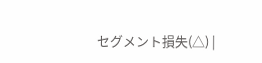セグメント損失(△) |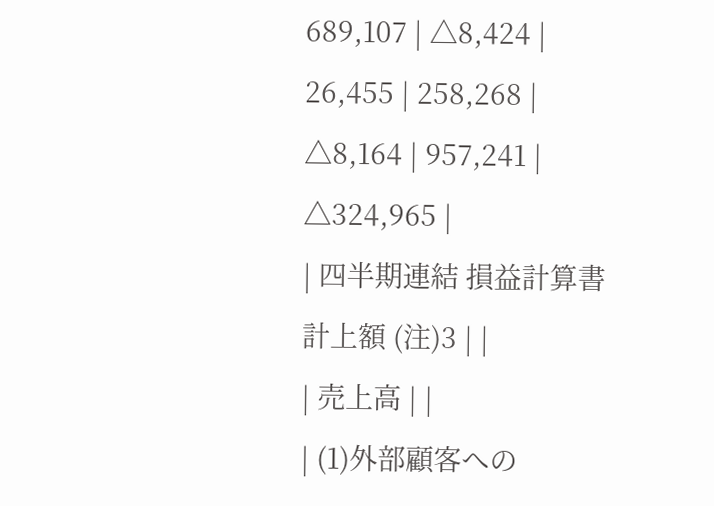689,107 | △8,424 | 26,455 | 258,268 | △8,164 | 957,241 | △324,965 |
| 四半期連結 損益計算書 計上額 (注)3 | |
| 売上高 | |
| (1)外部顧客への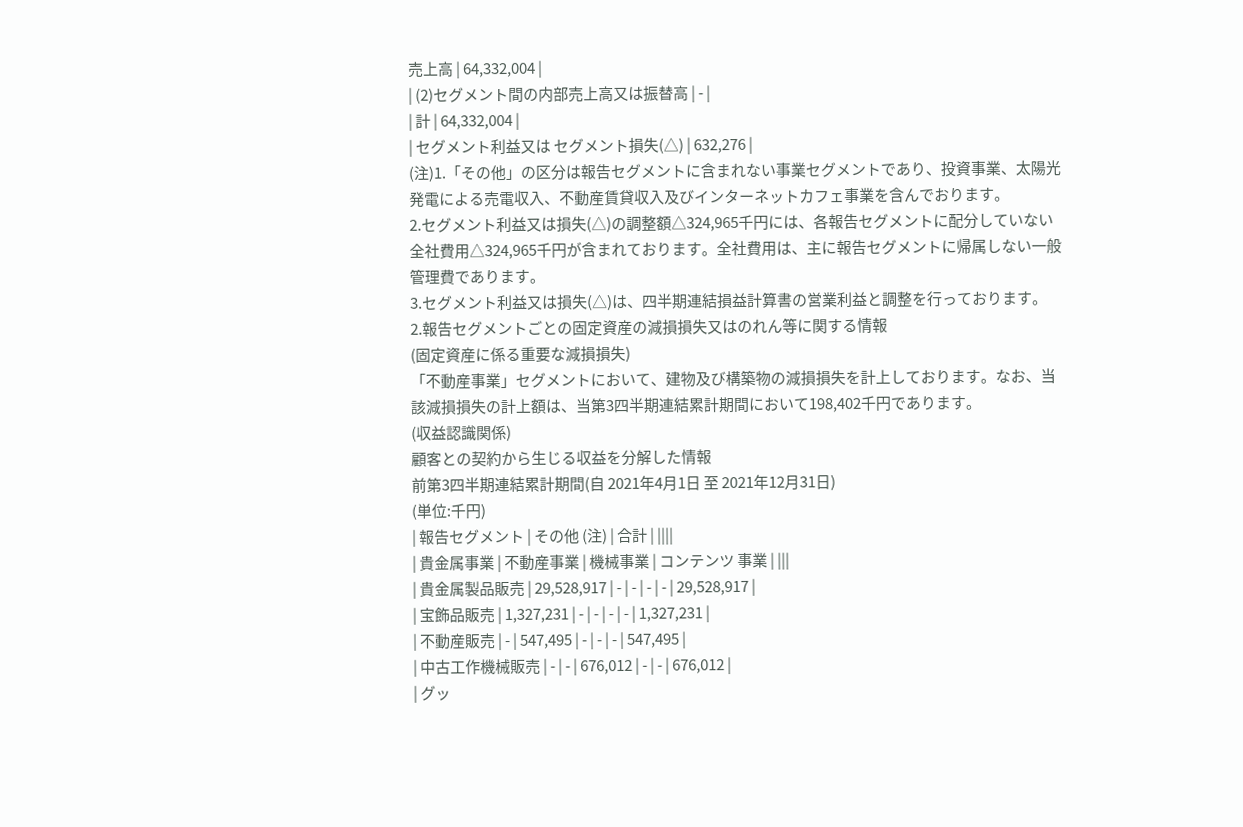売上高 | 64,332,004 |
| (2)セグメント間の内部売上高又は振替高 | - |
| 計 | 64,332,004 |
| セグメント利益又は セグメント損失(△) | 632,276 |
(注)1.「その他」の区分は報告セグメントに含まれない事業セグメントであり、投資事業、太陽光発電による売電収入、不動産賃貸収入及びインターネットカフェ事業を含んでおります。
2.セグメント利益又は損失(△)の調整額△324,965千円には、各報告セグメントに配分していない全社費用△324,965千円が含まれております。全社費用は、主に報告セグメントに帰属しない一般管理費であります。
3.セグメント利益又は損失(△)は、四半期連結損益計算書の営業利益と調整を行っております。
2.報告セグメントごとの固定資産の減損損失又はのれん等に関する情報
(固定資産に係る重要な減損損失)
「不動産事業」セグメントにおいて、建物及び構築物の減損損失を計上しております。なお、当該減損損失の計上額は、当第3四半期連結累計期間において198,402千円であります。
(収益認識関係)
顧客との契約から生じる収益を分解した情報
前第3四半期連結累計期間(自 2021年4月1日 至 2021年12月31日)
(単位:千円)
| 報告セグメント | その他 (注) | 合計 | ||||
| 貴金属事業 | 不動産事業 | 機械事業 | コンテンツ 事業 | |||
| 貴金属製品販売 | 29,528,917 | - | - | - | - | 29,528,917 |
| 宝飾品販売 | 1,327,231 | - | - | - | - | 1,327,231 |
| 不動産販売 | - | 547,495 | - | - | - | 547,495 |
| 中古工作機械販売 | - | - | 676,012 | - | - | 676,012 |
| グッ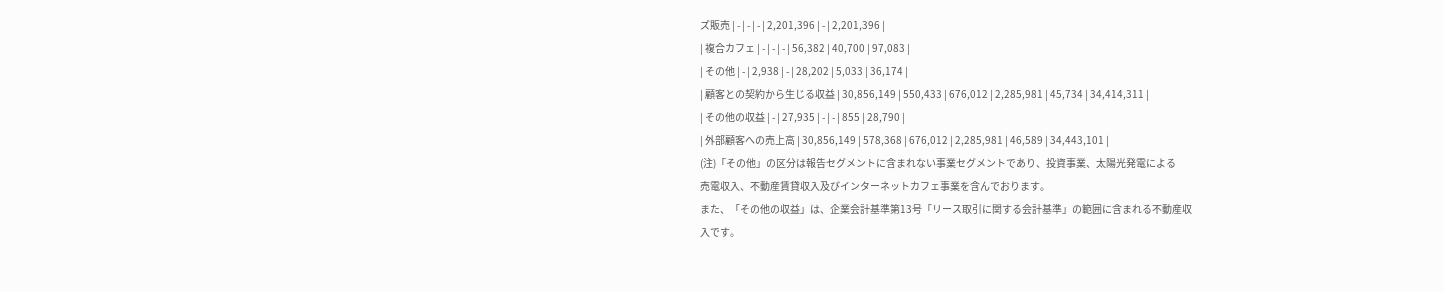ズ販売 | - | - | - | 2,201,396 | - | 2,201,396 |
| 複合カフェ | - | - | - | 56,382 | 40,700 | 97,083 |
| その他 | - | 2,938 | - | 28,202 | 5,033 | 36,174 |
| 顧客との契約から生じる収益 | 30,856,149 | 550,433 | 676,012 | 2,285,981 | 45,734 | 34,414,311 |
| その他の収益 | - | 27,935 | - | - | 855 | 28,790 |
| 外部顧客への売上高 | 30,856,149 | 578,368 | 676,012 | 2,285,981 | 46,589 | 34,443,101 |
(注)「その他」の区分は報告セグメントに含まれない事業セグメントであり、投資事業、太陽光発電による
売電収入、不動産賃貸収入及びインターネットカフェ事業を含んでおります。
また、「その他の収益」は、企業会計基準第13号「リース取引に関する会計基準」の範囲に含まれる不動産収
入です。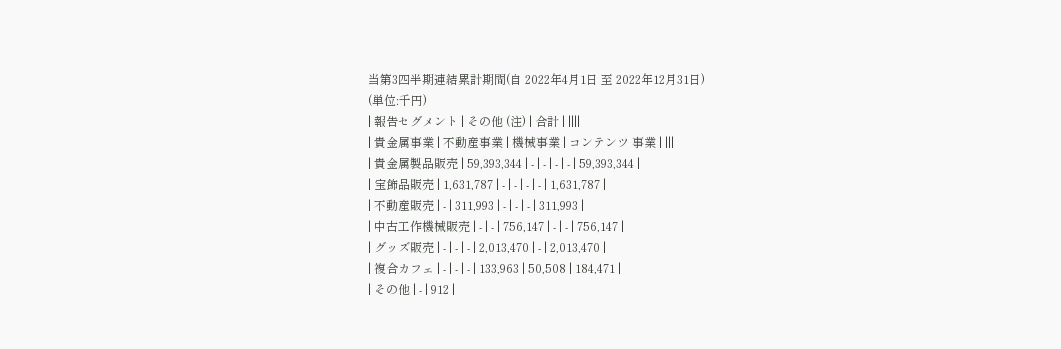当第3四半期連結累計期間(自 2022年4月1日 至 2022年12月31日)
(単位:千円)
| 報告セグメント | その他 (注) | 合計 | ||||
| 貴金属事業 | 不動産事業 | 機械事業 | コンテンツ 事業 | |||
| 貴金属製品販売 | 59,393,344 | - | - | - | - | 59,393,344 |
| 宝飾品販売 | 1,631,787 | - | - | - | - | 1,631,787 |
| 不動産販売 | - | 311,993 | - | - | - | 311,993 |
| 中古工作機械販売 | - | - | 756,147 | - | - | 756,147 |
| グッズ販売 | - | - | - | 2,013,470 | - | 2,013,470 |
| 複合カフェ | - | - | - | 133,963 | 50,508 | 184,471 |
| その他 | - | 912 |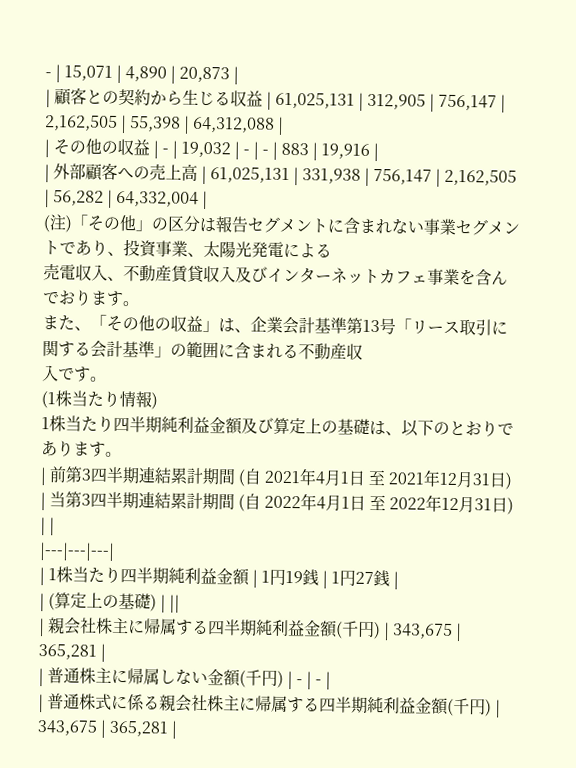- | 15,071 | 4,890 | 20,873 |
| 顧客との契約から生じる収益 | 61,025,131 | 312,905 | 756,147 | 2,162,505 | 55,398 | 64,312,088 |
| その他の収益 | - | 19,032 | - | - | 883 | 19,916 |
| 外部顧客への売上高 | 61,025,131 | 331,938 | 756,147 | 2,162,505 | 56,282 | 64,332,004 |
(注)「その他」の区分は報告セグメントに含まれない事業セグメントであり、投資事業、太陽光発電による
売電収入、不動産賃貸収入及びインターネットカフェ事業を含んでおります。
また、「その他の収益」は、企業会計基準第13号「リース取引に関する会計基準」の範囲に含まれる不動産収
入です。
(1株当たり情報)
1株当たり四半期純利益金額及び算定上の基礎は、以下のとおりであります。
| 前第3四半期連結累計期間 (自 2021年4月1日 至 2021年12月31日) | 当第3四半期連結累計期間 (自 2022年4月1日 至 2022年12月31日) | |
|---|---|---|
| 1株当たり四半期純利益金額 | 1円19銭 | 1円27銭 |
| (算定上の基礎) | ||
| 親会社株主に帰属する四半期純利益金額(千円) | 343,675 | 365,281 |
| 普通株主に帰属しない金額(千円) | - | - |
| 普通株式に係る親会社株主に帰属する四半期純利益金額(千円) | 343,675 | 365,281 |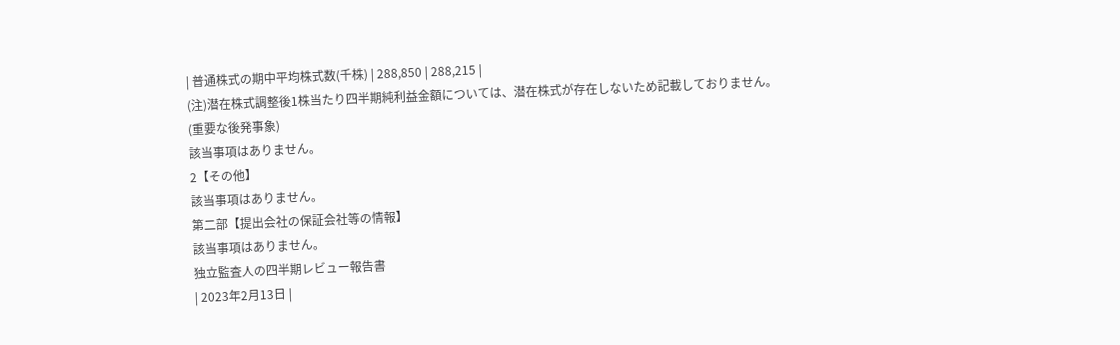| 普通株式の期中平均株式数(千株) | 288,850 | 288,215 |
(注)潜在株式調整後1株当たり四半期純利益金額については、潜在株式が存在しないため記載しておりません。
(重要な後発事象)
該当事項はありません。
2【その他】
該当事項はありません。
第二部【提出会社の保証会社等の情報】
該当事項はありません。
独立監査人の四半期レビュー報告書
| 2023年2月13日 |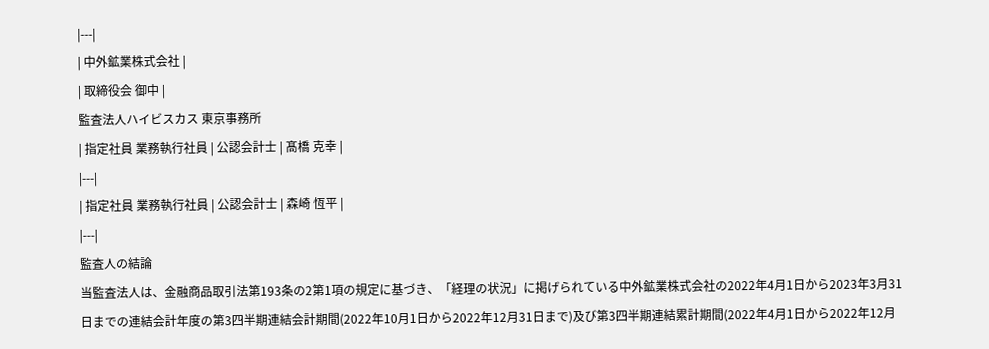|---|
| 中外鉱業株式会社 |
| 取締役会 御中 |
監査法人ハイビスカス 東京事務所
| 指定社員 業務執行社員 | 公認会計士 | 髙橋 克幸 |
|---|
| 指定社員 業務執行社員 | 公認会計士 | 森崎 恆平 |
|---|
監査人の結論
当監査法人は、金融商品取引法第193条の2第1項の規定に基づき、「経理の状況」に掲げられている中外鉱業株式会社の2022年4月1日から2023年3月31日までの連結会計年度の第3四半期連結会計期間(2022年10月1日から2022年12月31日まで)及び第3四半期連結累計期間(2022年4月1日から2022年12月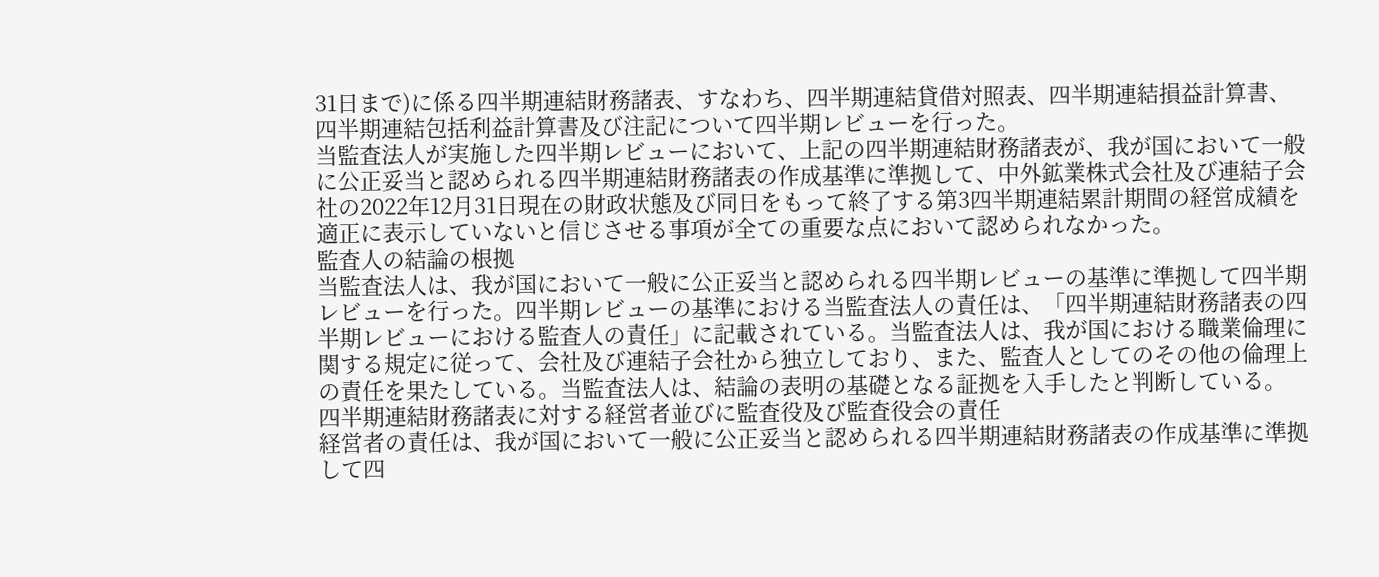31日まで)に係る四半期連結財務諸表、すなわち、四半期連結貸借対照表、四半期連結損益計算書、四半期連結包括利益計算書及び注記について四半期レビューを行った。
当監査法人が実施した四半期レビューにおいて、上記の四半期連結財務諸表が、我が国において一般に公正妥当と認められる四半期連結財務諸表の作成基準に準拠して、中外鉱業株式会社及び連結子会社の2022年12月31日現在の財政状態及び同日をもって終了する第3四半期連結累計期間の経営成績を適正に表示していないと信じさせる事項が全ての重要な点において認められなかった。
監査人の結論の根拠
当監査法人は、我が国において一般に公正妥当と認められる四半期レビューの基準に準拠して四半期レビューを行った。四半期レビューの基準における当監査法人の責任は、「四半期連結財務諸表の四半期レビューにおける監査人の責任」に記載されている。当監査法人は、我が国における職業倫理に関する規定に従って、会社及び連結子会社から独立しており、また、監査人としてのその他の倫理上の責任を果たしている。当監査法人は、結論の表明の基礎となる証拠を入手したと判断している。
四半期連結財務諸表に対する経営者並びに監査役及び監査役会の責任
経営者の責任は、我が国において一般に公正妥当と認められる四半期連結財務諸表の作成基準に準拠して四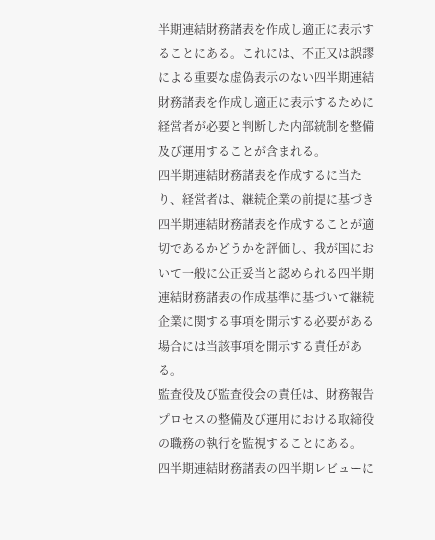半期連結財務諸表を作成し適正に表示することにある。これには、不正又は誤謬による重要な虚偽表示のない四半期連結財務諸表を作成し適正に表示するために経営者が必要と判断した内部統制を整備及び運用することが含まれる。
四半期連結財務諸表を作成するに当たり、経営者は、継続企業の前提に基づき四半期連結財務諸表を作成することが適切であるかどうかを評価し、我が国において一般に公正妥当と認められる四半期連結財務諸表の作成基準に基づいて継続企業に関する事項を開示する必要がある場合には当該事項を開示する責任がある。
監査役及び監査役会の責任は、財務報告プロセスの整備及び運用における取締役の職務の執行を監視することにある。
四半期連結財務諸表の四半期レビューに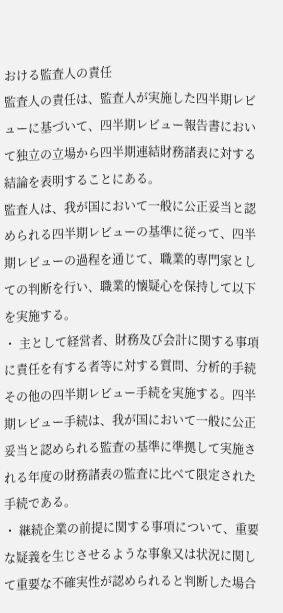おける監査人の責任
監査人の責任は、監査人が実施した四半期レビューに基づいて、四半期レビュー報告書において独立の立場から四半期連結財務諸表に対する結論を表明することにある。
監査人は、我が国において一般に公正妥当と認められる四半期レビューの基準に従って、四半期レビューの過程を通じて、職業的専門家としての判断を行い、職業的懐疑心を保持して以下を実施する。
・ 主として経営者、財務及び会計に関する事項に責任を有する者等に対する質問、分析的手続その他の四半期レビュー手続を実施する。四半期レビュー手続は、我が国において一般に公正妥当と認められる監査の基準に準拠して実施される年度の財務諸表の監査に比べて限定された手続である。
・ 継続企業の前提に関する事項について、重要な疑義を生じさせるような事象又は状況に関して重要な不確実性が認められると判断した場合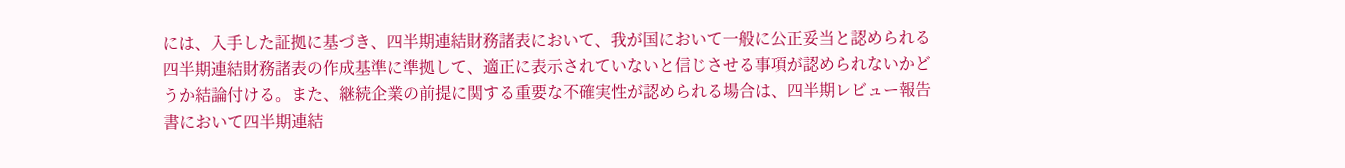には、入手した証拠に基づき、四半期連結財務諸表において、我が国において一般に公正妥当と認められる四半期連結財務諸表の作成基準に準拠して、適正に表示されていないと信じさせる事項が認められないかどうか結論付ける。また、継続企業の前提に関する重要な不確実性が認められる場合は、四半期レビュー報告書において四半期連結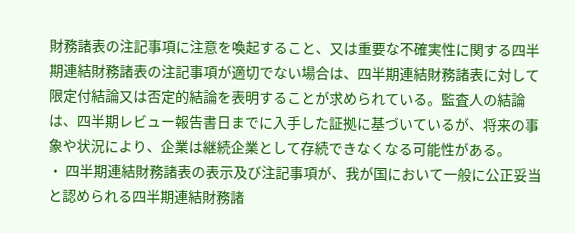財務諸表の注記事項に注意を喚起すること、又は重要な不確実性に関する四半期連結財務諸表の注記事項が適切でない場合は、四半期連結財務諸表に対して限定付結論又は否定的結論を表明することが求められている。監査人の結論は、四半期レビュー報告書日までに入手した証拠に基づいているが、将来の事象や状況により、企業は継続企業として存続できなくなる可能性がある。
・ 四半期連結財務諸表の表示及び注記事項が、我が国において一般に公正妥当と認められる四半期連結財務諸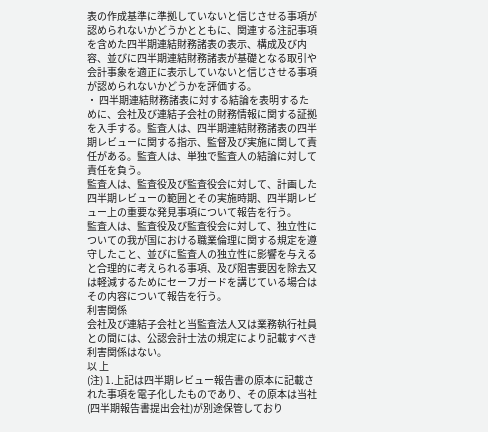表の作成基準に準拠していないと信じさせる事項が認められないかどうかとともに、関連する注記事項を含めた四半期連結財務諸表の表示、構成及び内容、並びに四半期連結財務諸表が基礎となる取引や会計事象を適正に表示していないと信じさせる事項が認められないかどうかを評価する。
・ 四半期連結財務諸表に対する結論を表明するために、会社及び連結子会社の財務情報に関する証拠を入手する。監査人は、四半期連結財務諸表の四半期レビューに関する指示、監督及び実施に関して責任がある。監査人は、単独で監査人の結論に対して責任を負う。
監査人は、監査役及び監査役会に対して、計画した四半期レビューの範囲とその実施時期、四半期レビュー上の重要な発見事項について報告を行う。
監査人は、監査役及び監査役会に対して、独立性についての我が国における職業倫理に関する規定を遵守したこと、並びに監査人の独立性に影響を与えると合理的に考えられる事項、及び阻害要因を除去又は軽減するためにセーフガードを講じている場合はその内容について報告を行う。
利害関係
会社及び連結子会社と当監査法人又は業務執行社員との間には、公認会計士法の規定により記載すべき利害関係はない。
以 上
(注) 1.上記は四半期レビュー報告書の原本に記載された事項を電子化したものであり、その原本は当社(四半期報告書提出会社)が別途保管しており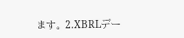ます。 2.XBRLデー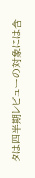タは四半期レビューの対象には含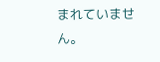まれていません。